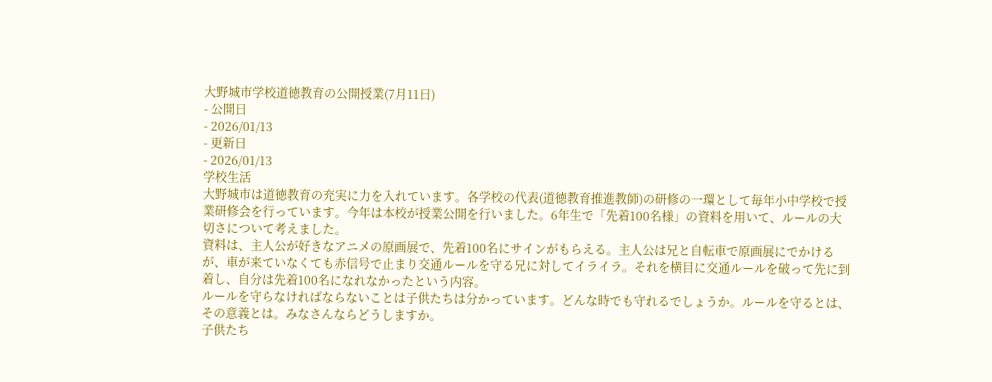大野城市学校道徳教育の公開授業(7月11日)
- 公開日
- 2026/01/13
- 更新日
- 2026/01/13
学校生活
大野城市は道徳教育の充実に力を入れています。各学校の代表(道徳教育推進教師)の研修の一環として毎年小中学校で授業研修会を行っています。今年は本校が授業公開を行いました。6年生で「先着100名様」の資料を用いて、ルールの大切さについて考えました。
資料は、主人公が好きなアニメの原画展で、先着100名にサインがもらえる。主人公は兄と自転車で原画展にでかけるが、車が来ていなくても赤信号で止まり交通ルールを守る兄に対してイライラ。それを横目に交通ルールを破って先に到着し、自分は先着100名になれなかったという内容。
ルールを守らなければならないことは子供たちは分かっています。どんな時でも守れるでしょうか。ルールを守るとは、その意義とは。みなさんならどうしますか。
子供たち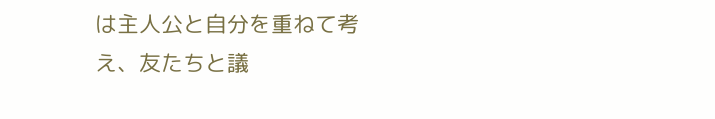は主人公と自分を重ねて考え、友たちと議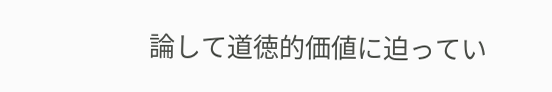論して道徳的価値に迫ってい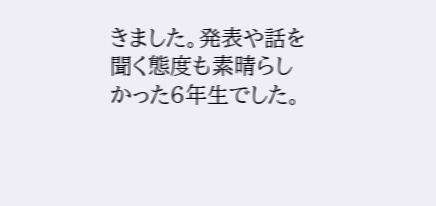きました。発表や話を聞く態度も素晴らしかった6年生でした。